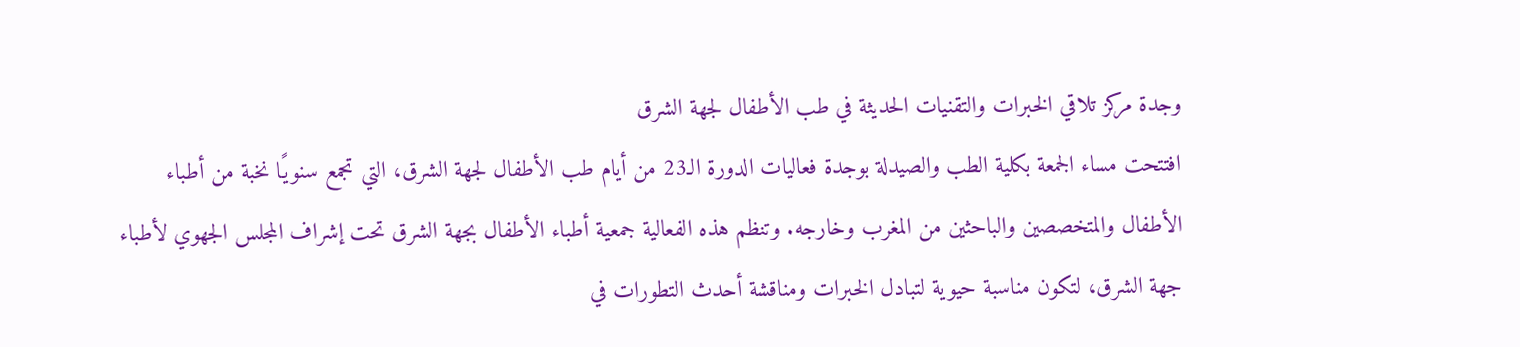وجدة مركز تلاقي الخبرات والتقنيات الحديثة في طب الأطفال لجهة الشرق
افتتحت مساء الجمعة بكلية الطب والصيدلة بوجدة فعاليات الدورة الـ23 من أيام طب الأطفال لجهة الشرق، التي تجمع سنويًا نخبة من أطباء الأطفال والمتخصصين والباحثين من المغرب وخارجه. وتنظم هذه الفعالية جمعية أطباء الأطفال بجهة الشرق تحت إشراف المجلس الجهوي لأطباء جهة الشرق، لتكون مناسبة حيوية لتبادل الخبرات ومناقشة أحدث التطورات في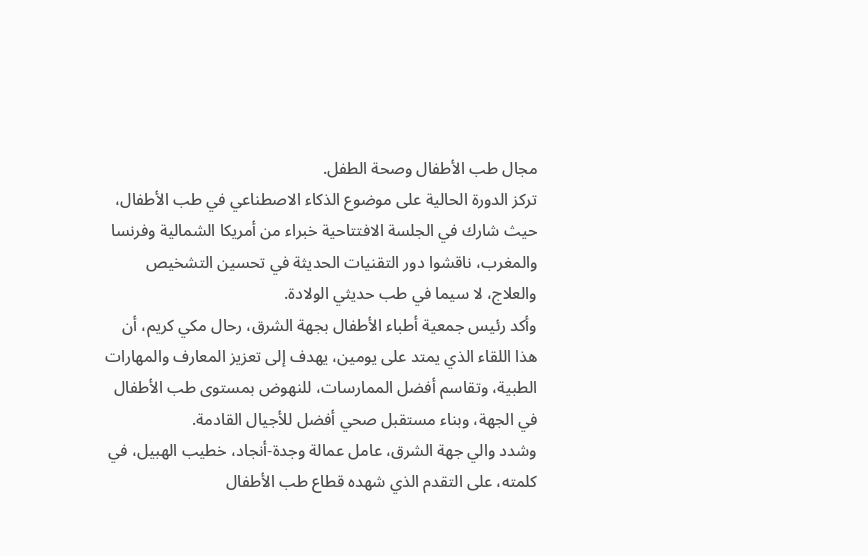مجال طب الأطفال وصحة الطفل.
تركز الدورة الحالية على موضوع الذكاء الاصطناعي في طب الأطفال، حيث شارك في الجلسة الافتتاحية خبراء من أمريكا الشمالية وفرنسا والمغرب، ناقشوا دور التقنيات الحديثة في تحسين التشخيص والعلاج، لا سيما في طب حديثي الولادة.
وأكد رئيس جمعية أطباء الأطفال بجهة الشرق، رحال مكي كريم، أن هذا اللقاء الذي يمتد على يومين، يهدف إلى تعزيز المعارف والمهارات الطبية، وتقاسم أفضل الممارسات، للنهوض بمستوى طب الأطفال في الجهة، وبناء مستقبل صحي أفضل للأجيال القادمة.
وشدد والي جهة الشرق، عامل عمالة وجدة-أنجاد، خطيب الهبيل، في كلمته، على التقدم الذي شهده قطاع طب الأطفال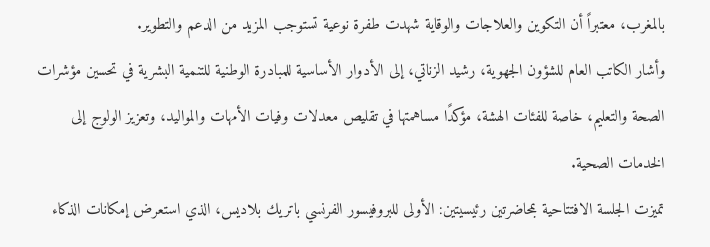بالمغرب، معتبراً أن التكوين والعلاجات والوقاية شهدت طفرة نوعية تستوجب المزيد من الدعم والتطوير.
وأشار الكاتب العام للشؤون الجهوية، رشيد الزناتي، إلى الأدوار الأساسية للمبادرة الوطنية للتنمية البشرية في تحسين مؤشرات الصحة والتعليم، خاصة للفئات الهشة، مؤكدًا مساهمتها في تقليص معدلات وفيات الأمهات والمواليد، وتعزيز الولوج إلى الخدمات الصحية.
تميزت الجلسة الافتتاحية بمحاضرتين رئيسيتين: الأولى للبروفيسور الفرنسي باتريك بلاديس، الذي استعرض إمكانات الذكاء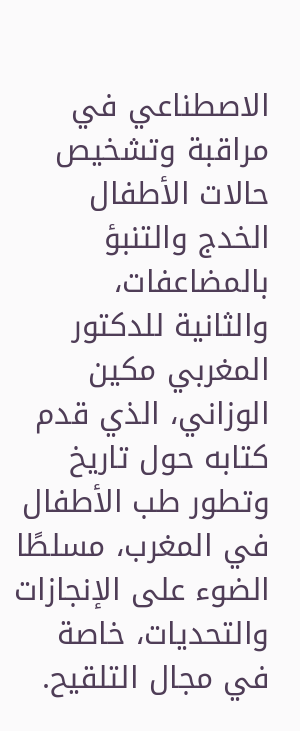الاصطناعي في مراقبة وتشخيص حالات الأطفال الخدج والتنبؤ بالمضاعفات، والثانية للدكتور المغربي مكين الوزاني، الذي قدم كتابه حول تاريخ وتطور طب الأطفال في المغرب، مسلطًا الضوء على الإنجازات والتحديات، خاصة في مجال التلقيح.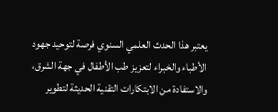يعتبر هذا الحدث العلمي السنوي فرصة لتوحيد جهود الأطباء والخبراء لتعزيز طب الأطفال في جهة الشرق، والاستفادة من الابتكارات التقنية الحديثة لتطوير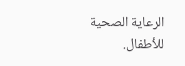الرعاية الصحية للأطفال.